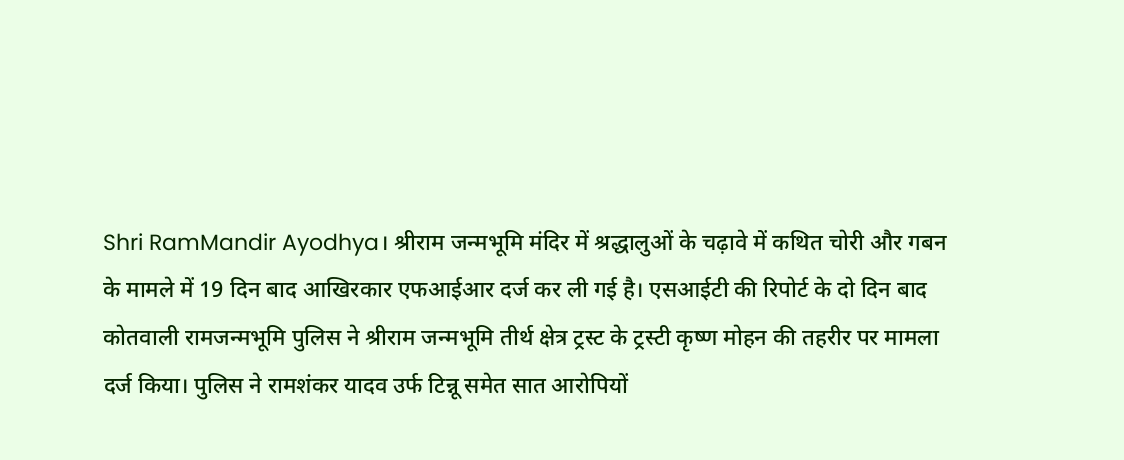Shri RamMandir Ayodhya। श्रीराम जन्मभूमि मंदिर में श्रद्धालुओं के चढ़ावे में कथित चोरी और गबन के मामले में 19 दिन बाद आखिरकार एफआईआर दर्ज कर ली गई है। एसआईटी की रिपोर्ट के दो दिन बाद कोतवाली रामजन्मभूमि पुलिस ने श्रीराम जन्मभूमि तीर्थ क्षेत्र ट्रस्ट के ट्रस्टी कृष्ण मोहन की तहरीर पर मामला दर्ज किया। पुलिस ने रामशंकर यादव उर्फ टिन्नू समेत सात आरोपियों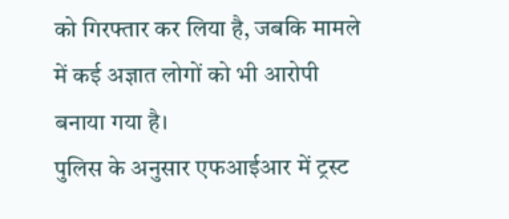को गिरफ्तार कर लिया है, जबकि मामले में कई अज्ञात लोगों को भी आरोपी बनाया गया है।
पुलिस के अनुसार एफआईआर में ट्रस्ट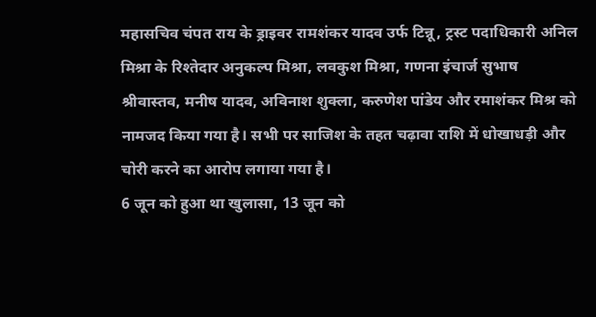महासचिव चंपत राय के ड्राइवर रामशंकर यादव उर्फ टिन्नू, ट्रस्ट पदाधिकारी अनिल मिश्रा के रिश्तेदार अनुकल्प मिश्रा, लवकुश मिश्रा, गणना इंचार्ज सुभाष श्रीवास्तव, मनीष यादव, अविनाश शुक्ला, करुणेश पांडेय और रमाशंकर मिश्र को नामजद किया गया है। सभी पर साजिश के तहत चढ़ावा राशि में धोखाधड़ी और चोरी करने का आरोप लगाया गया है।
6 जून को हुआ था खुलासा, 13 जून को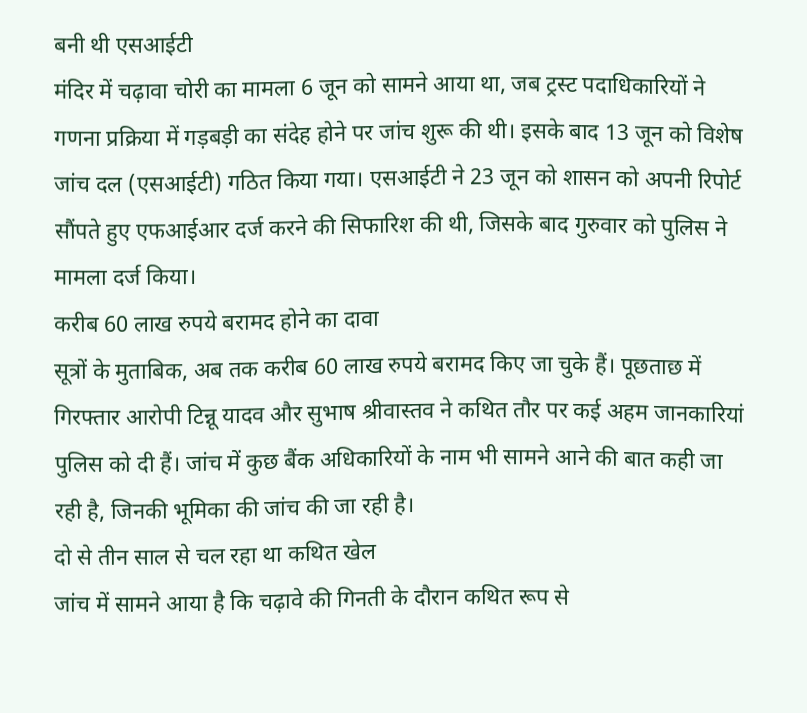बनी थी एसआईटी
मंदिर में चढ़ावा चोरी का मामला 6 जून को सामने आया था, जब ट्रस्ट पदाधिकारियों ने गणना प्रक्रिया में गड़बड़ी का संदेह होने पर जांच शुरू की थी। इसके बाद 13 जून को विशेष जांच दल (एसआईटी) गठित किया गया। एसआईटी ने 23 जून को शासन को अपनी रिपोर्ट सौंपते हुए एफआईआर दर्ज करने की सिफारिश की थी, जिसके बाद गुरुवार को पुलिस ने मामला दर्ज किया।
करीब 60 लाख रुपये बरामद होने का दावा
सूत्रों के मुताबिक, अब तक करीब 60 लाख रुपये बरामद किए जा चुके हैं। पूछताछ में गिरफ्तार आरोपी टिन्नू यादव और सुभाष श्रीवास्तव ने कथित तौर पर कई अहम जानकारियां पुलिस को दी हैं। जांच में कुछ बैंक अधिकारियों के नाम भी सामने आने की बात कही जा रही है, जिनकी भूमिका की जांच की जा रही है।
दो से तीन साल से चल रहा था कथित खेल
जांच में सामने आया है कि चढ़ावे की गिनती के दौरान कथित रूप से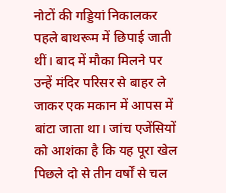नोटों की गड्डियां निकालकर पहले बाथरूम में छिपाई जाती थीं। बाद में मौका मिलने पर उन्हें मंदिर परिसर से बाहर ले जाकर एक मकान में आपस में बांटा जाता था। जांच एजेंसियों को आशंका है कि यह पूरा खेल पिछले दो से तीन वर्षों से चल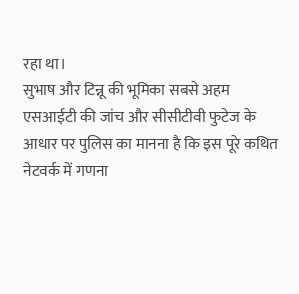रहा था।
सुभाष और टिन्नू की भूमिका सबसे अहम
एसआईटी की जांच और सीसीटीवी फुटेज के आधार पर पुलिस का मानना है कि इस पूरे कथित नेटवर्क में गणना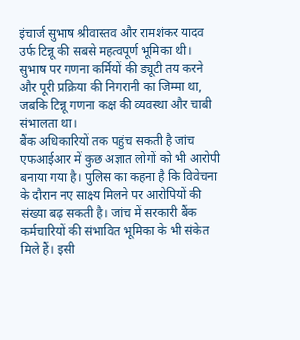इंचार्ज सुभाष श्रीवास्तव और रामशंकर यादव उर्फ टिन्नू की सबसे महत्वपूर्ण भूमिका थी। सुभाष पर गणना कर्मियों की ड्यूटी तय करने और पूरी प्रक्रिया की निगरानी का जिम्मा था, जबकि टिन्नू गणना कक्ष की व्यवस्था और चाबी संभालता था।
बैंक अधिकारियों तक पहुंच सकती है जांच
एफआईआर में कुछ अज्ञात लोगों को भी आरोपी बनाया गया है। पुलिस का कहना है कि विवेचना के दौरान नए साक्ष्य मिलने पर आरोपियों की संख्या बढ़ सकती है। जांच में सरकारी बैंक कर्मचारियों की संभावित भूमिका के भी संकेत मिले हैं। इसी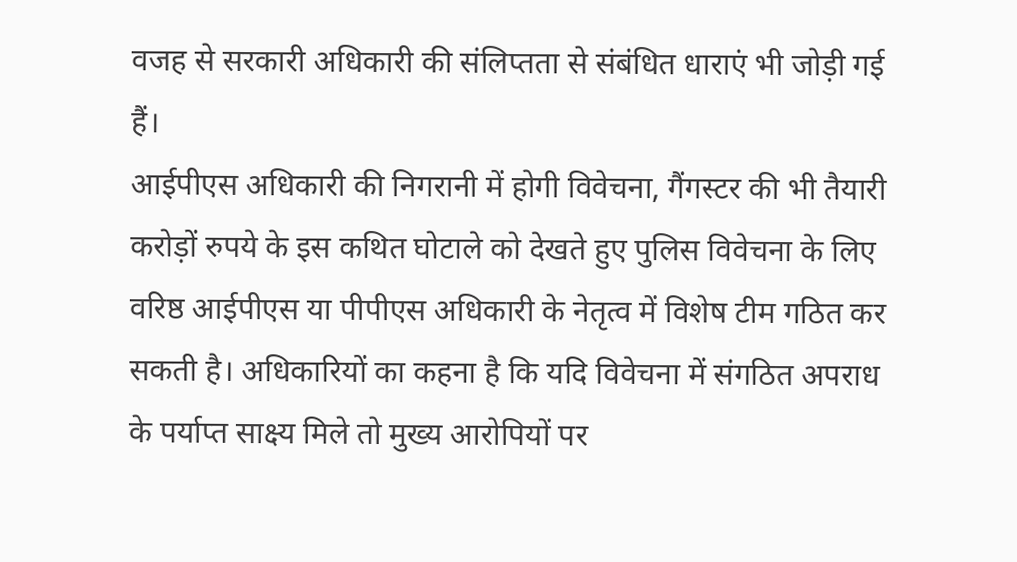वजह से सरकारी अधिकारी की संलिप्तता से संबंधित धाराएं भी जोड़ी गई हैं।
आईपीएस अधिकारी की निगरानी में होगी विवेचना, गैंगस्टर की भी तैयारी
करोड़ों रुपये के इस कथित घोटाले को देखते हुए पुलिस विवेचना के लिए वरिष्ठ आईपीएस या पीपीएस अधिकारी के नेतृत्व में विशेष टीम गठित कर सकती है। अधिकारियों का कहना है कि यदि विवेचना में संगठित अपराध के पर्याप्त साक्ष्य मिले तो मुख्य आरोपियों पर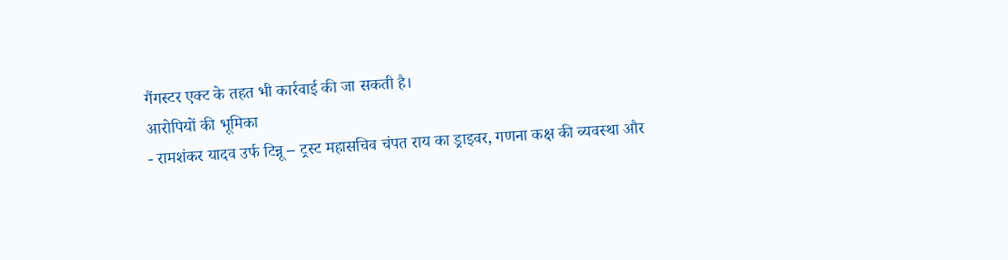गैंगस्टर एक्ट के तहत भी कार्रवाई की जा सकती है।
आरोपियों की भूमिका
- रामशंकर यादव उर्फ टिन्नू – ट्रस्ट महासचिव चंपत राय का ड्राइवर, गणना कक्ष की व्यवस्था और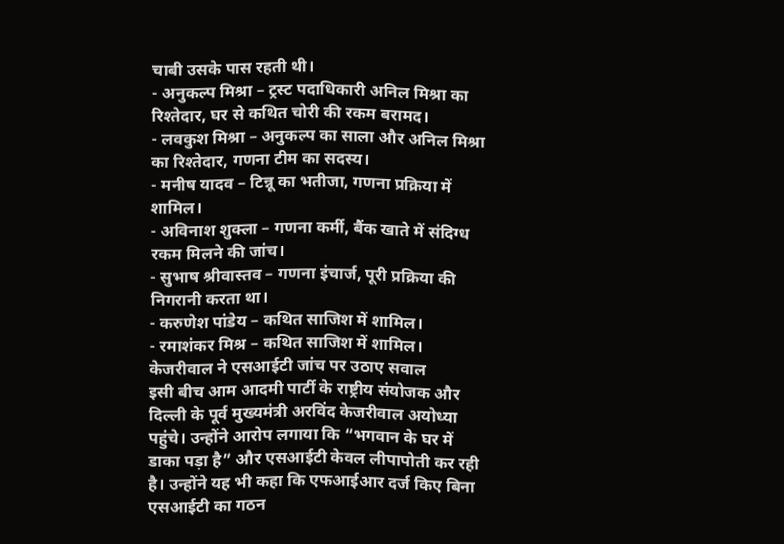चाबी उसके पास रहती थी।
- अनुकल्प मिश्रा – ट्रस्ट पदाधिकारी अनिल मिश्रा का रिश्तेदार, घर से कथित चोरी की रकम बरामद।
- लवकुश मिश्रा – अनुकल्प का साला और अनिल मिश्रा का रिश्तेदार, गणना टीम का सदस्य।
- मनीष यादव – टिन्नू का भतीजा, गणना प्रक्रिया में शामिल।
- अविनाश शुक्ला – गणना कर्मी, बैंक खाते में संदिग्ध रकम मिलने की जांच।
- सुभाष श्रीवास्तव – गणना इंचार्ज, पूरी प्रक्रिया की निगरानी करता था।
- करुणेश पांडेय – कथित साजिश में शामिल।
- रमाशंकर मिश्र – कथित साजिश में शामिल।
केजरीवाल ने एसआईटी जांच पर उठाए सवाल
इसी बीच आम आदमी पार्टी के राष्ट्रीय संयोजक और दिल्ली के पूर्व मुख्यमंत्री अरविंद केजरीवाल अयोध्या पहुंचे। उन्होंने आरोप लगाया कि “भगवान के घर में डाका पड़ा है” और एसआईटी केवल लीपापोती कर रही है। उन्होंने यह भी कहा कि एफआईआर दर्ज किए बिना एसआईटी का गठन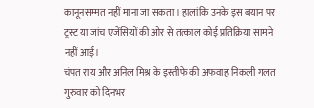कानूनसम्मत नहीं माना जा सकता। हालांकि उनके इस बयान पर ट्रस्ट या जांच एजेंसियों की ओर से तत्काल कोई प्रतिक्रिया सामने नहीं आई।
चंपत राय और अनिल मिश्र के इस्तीफे की अफवाह निकली गलत
गुरुवार को दिनभर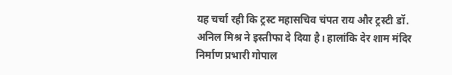यह चर्चा रही कि ट्रस्ट महासचिव चंपत राय और ट्रस्टी डॉ. अनिल मिश्र ने इस्तीफा दे दिया है। हालांकि देर शाम मंदिर निर्माण प्रभारी गोपाल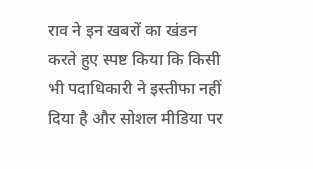राव ने इन खबरों का खंडन करते हुए स्पष्ट किया कि किसी भी पदाधिकारी ने इस्तीफा नहीं दिया है और सोशल मीडिया पर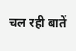चल रही बातें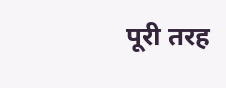पूरी तरह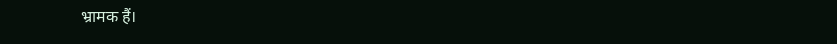भ्रामक हैं।